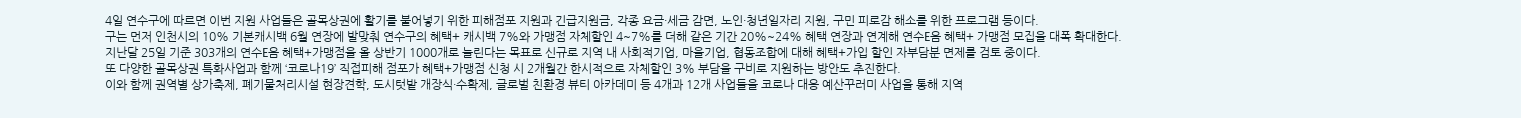4일 연수구에 따르면 이번 지원 사업들은 골목상권에 활기를 불어넣기 위한 피해점포 지원과 긴급지원금, 각종 요금·세금 감면, 노인·청년일자리 지원, 구민 피로감 해소를 위한 프로그램 등이다.
구는 먼저 인천시의 10% 기본캐시백 6월 연장에 발맞춰 연수구의 혜택+ 캐시백 7%와 가맹점 자체할인 4~7%를 더해 같은 기간 20%~24% 혜택 연장과 연계해 연수E음 혜택+ 가맹점 모집을 대폭 확대한다.
지난달 25일 기준 303개의 연수E음 혜택+가맹점을 올 상반기 1000개로 늘린다는 목표로 신규로 지역 내 사회적기업, 마을기업, 협동조합에 대해 혜택+가입 할인 자부담분 면제를 검토 중이다.
또 다양한 골목상권 특화사업과 함께 ‘코로나19’ 직접피해 점포가 혜택+가맹점 신청 시 2개월간 한시적으로 자체할인 3% 부담을 구비로 지원하는 방안도 추진한다.
이와 함께 권역별 상가축제, 폐기물처리시설 현장견학, 도시텃밭 개장식·수확제, 글로벌 친환경 뷰티 아카데미 등 4개과 12개 사업들을 코로나 대응 예산꾸러미 사업을 통해 지역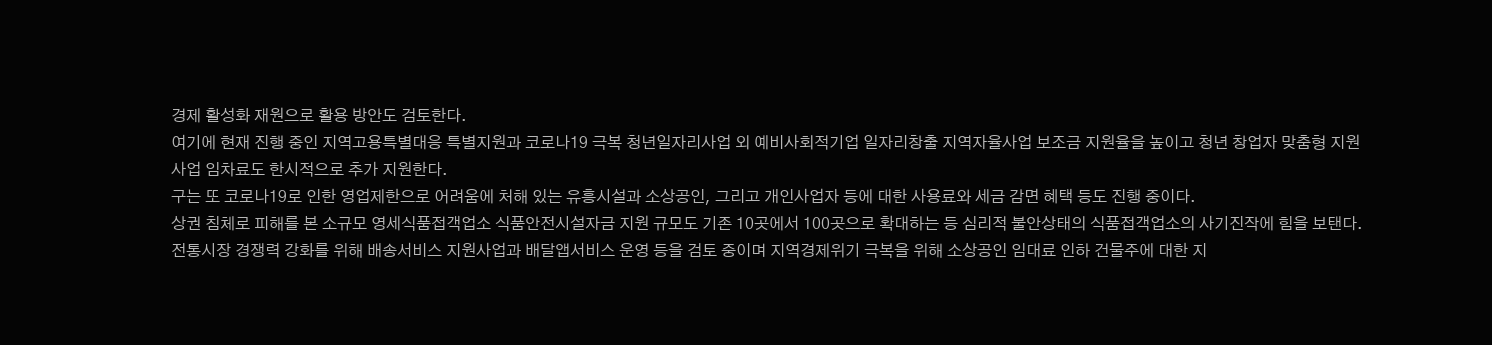경제 활성화 재원으로 활용 방안도 검토한다.
여기에 현재 진행 중인 지역고용특별대응 특별지원과 코로나19 극복 청년일자리사업 외 예비사회적기업 일자리창출 지역자율사업 보조금 지원율을 높이고 청년 창업자 맞춤형 지원사업 임차료도 한시적으로 추가 지원한다.
구는 또 코로나19로 인한 영업제한으로 어려움에 처해 있는 유흥시설과 소상공인, 그리고 개인사업자 등에 대한 사용료와 세금 감면 혜택 등도 진행 중이다.
상권 침체로 피해를 본 소규모 영세식품접객업소 식품안전시설자금 지원 규모도 기존 10곳에서 100곳으로 확대하는 등 심리적 불안상태의 식품접객업소의 사기진작에 힘을 보탠다.
전통시장 경쟁력 강화를 위해 배송서비스 지원사업과 배달앱서비스 운영 등을 검토 중이며 지역경제위기 극복을 위해 소상공인 임대료 인하 건물주에 대한 지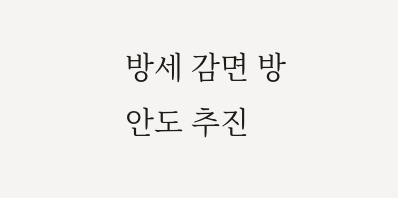방세 감면 방안도 추진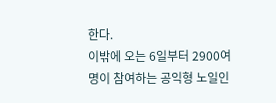한다.
이밖에 오는 6일부터 2900여명이 참여하는 공익형 노일인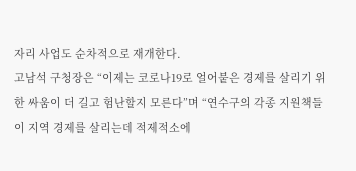자리 사업도 순차적으로 재개한다.
고남석 구청장은 “이제는 코로나19로 얼어붙은 경제를 살리기 위한 싸움이 더 길고 험난할지 모른다”며 “연수구의 각종 지원책들이 지역 경제를 살리는데 적제적소에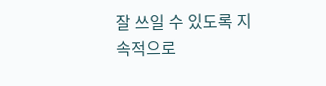잘 쓰일 수 있도록 지속적으로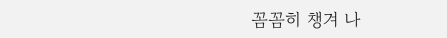꼼꼼히 챙겨 나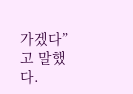가겠다”고 말했다.